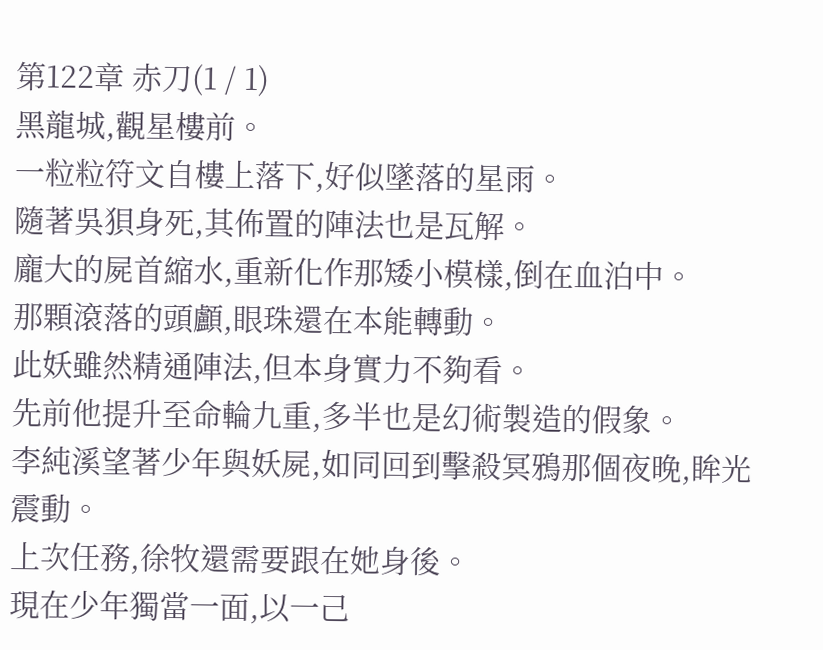第122章 赤刀(1 / 1)
黑龍城,觀星樓前。
一粒粒符文自樓上落下,好似墜落的星雨。
隨著吳狽身死,其佈置的陣法也是瓦解。
龐大的屍首縮水,重新化作那矮小模樣,倒在血泊中。
那顆滾落的頭顱,眼珠還在本能轉動。
此妖雖然精通陣法,但本身實力不夠看。
先前他提升至命輪九重,多半也是幻術製造的假象。
李純溪望著少年與妖屍,如同回到擊殺冥鴉那個夜晚,眸光震動。
上次任務,徐牧還需要跟在她身後。
現在少年獨當一面,以一己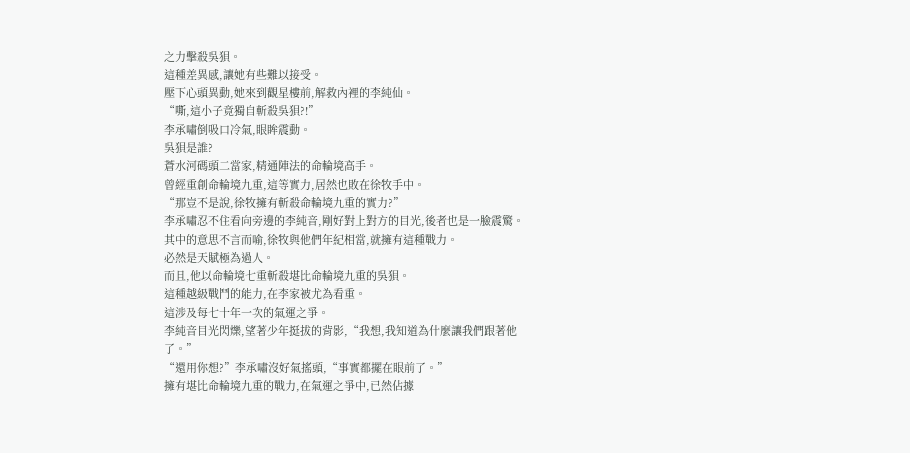之力擊殺吳狽。
這種差異感,讓她有些難以接受。
壓下心頭異動,她來到觀星樓前,解救內裡的李純仙。
“嘶,這小子竟獨自斬殺吳狽?!”
李承嘯倒吸口冷氣,眼眸震動。
吳狽是誰?
蒼水河碼頭二當家,精通陣法的命輪境高手。
曾經重創命輪境九重,這等實力,居然也敗在徐牧手中。
“那豈不是說,徐牧擁有斬殺命輪境九重的實力?”
李承嘯忍不住看向旁邊的李純音,剛好對上對方的目光,後者也是一臉震驚。
其中的意思不言而喻,徐牧與他們年紀相當,就擁有這種戰力。
必然是天賦極為過人。
而且,他以命輪境七重斬殺堪比命輪境九重的吳狽。
這種越級戰鬥的能力,在李家被尤為看重。
這涉及每七十年一次的氣運之爭。
李純音目光閃爍,望著少年挺拔的背影,“我想,我知道為什麼讓我們跟著他了。”
“還用你想?”李承嘯沒好氣搖頭,“事實都擺在眼前了。”
擁有堪比命輪境九重的戰力,在氣運之爭中,已然佔據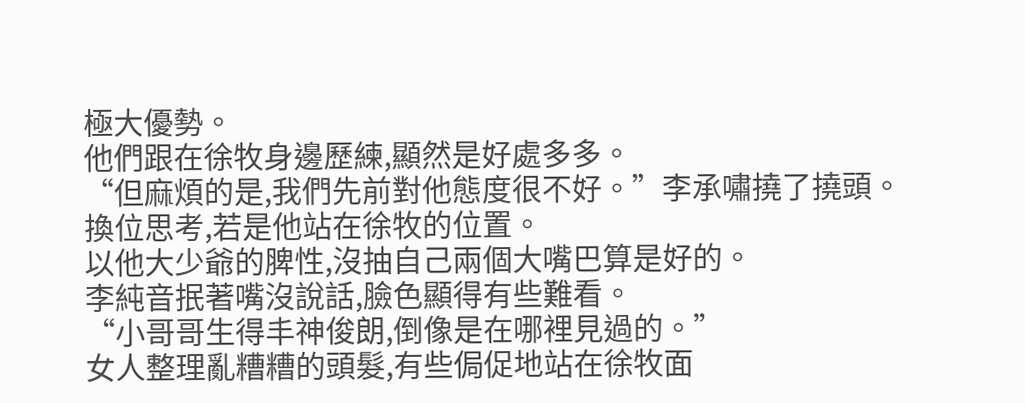極大優勢。
他們跟在徐牧身邊歷練,顯然是好處多多。
“但麻煩的是,我們先前對他態度很不好。”李承嘯撓了撓頭。
換位思考,若是他站在徐牧的位置。
以他大少爺的脾性,沒抽自己兩個大嘴巴算是好的。
李純音抿著嘴沒說話,臉色顯得有些難看。
“小哥哥生得丰神俊朗,倒像是在哪裡見過的。”
女人整理亂糟糟的頭髮,有些侷促地站在徐牧面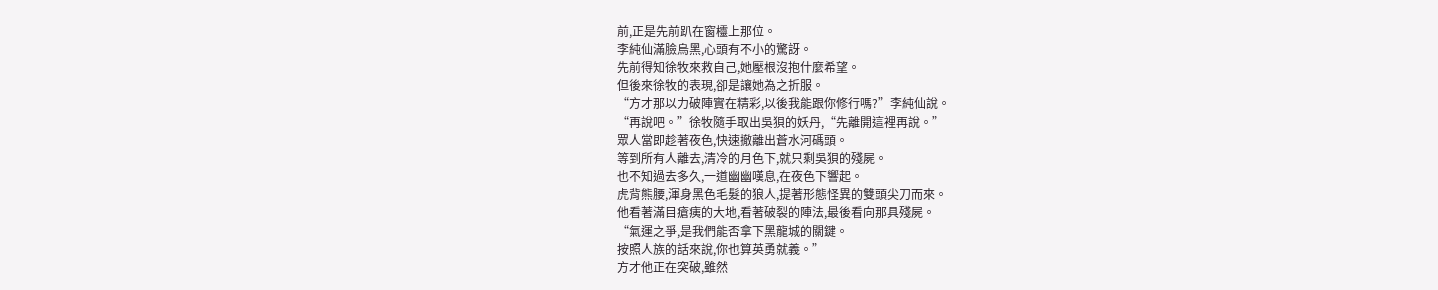前,正是先前趴在窗欞上那位。
李純仙滿臉烏黑,心頭有不小的驚訝。
先前得知徐牧來救自己,她壓根沒抱什麼希望。
但後來徐牧的表現,卻是讓她為之折服。
“方才那以力破陣實在精彩,以後我能跟你修行嗎?”李純仙說。
“再說吧。”徐牧隨手取出吳狽的妖丹,“先離開這裡再說。”
眾人當即趁著夜色,快速撤離出蒼水河碼頭。
等到所有人離去,清冷的月色下,就只剩吳狽的殘屍。
也不知過去多久,一道幽幽嘆息,在夜色下響起。
虎背熊腰,渾身黑色毛髮的狼人,提著形態怪異的雙頭尖刀而來。
他看著滿目瘡痍的大地,看著破裂的陣法,最後看向那具殘屍。
“氣運之爭,是我們能否拿下黑龍城的關鍵。
按照人族的話來說,你也算英勇就義。”
方才他正在突破,雖然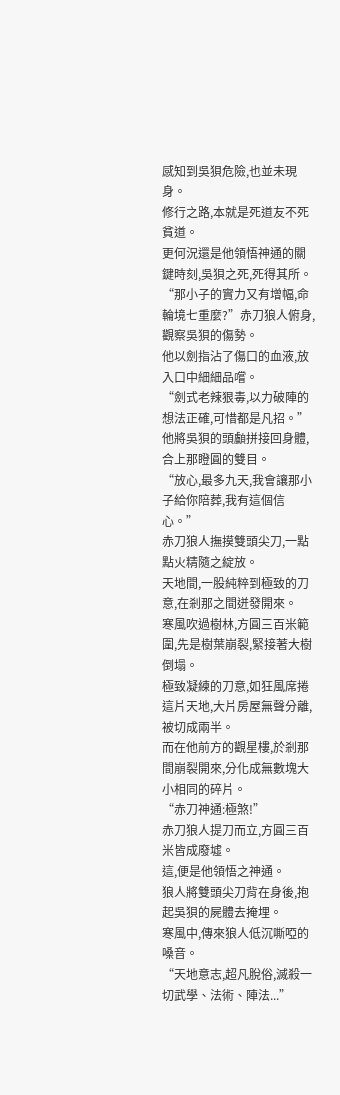感知到吳狽危險,也並未現身。
修行之路,本就是死道友不死貧道。
更何況還是他領悟神通的關鍵時刻,吳狽之死,死得其所。
“那小子的實力又有增幅,命輪境七重麼?”赤刀狼人俯身,觀察吳狽的傷勢。
他以劍指沾了傷口的血液,放入口中細細品嚐。
“劍式老辣狠毒,以力破陣的想法正確,可惜都是凡招。”
他將吳狽的頭顱拼接回身體,合上那瞪圓的雙目。
“放心,最多九天,我會讓那小子給你陪葬,我有這個信心。”
赤刀狼人撫摸雙頭尖刀,一點點火精隨之綻放。
天地間,一股純粹到極致的刀意,在剎那之間迸發開來。
寒風吹過樹林,方圓三百米範圍,先是樹葉崩裂,緊接著大樹倒塌。
極致凝練的刀意,如狂風席捲這片天地,大片房屋無聲分離,被切成兩半。
而在他前方的觀星樓,於剎那間崩裂開來,分化成無數塊大小相同的碎片。
“赤刀神通:極煞!”
赤刀狼人提刀而立,方圓三百米皆成廢墟。
這,便是他領悟之神通。
狼人將雙頭尖刀背在身後,抱起吳狽的屍體去掩埋。
寒風中,傳來狼人低沉嘶啞的嗓音。
“天地意志,超凡脫俗,滅殺一切武學、法術、陣法...”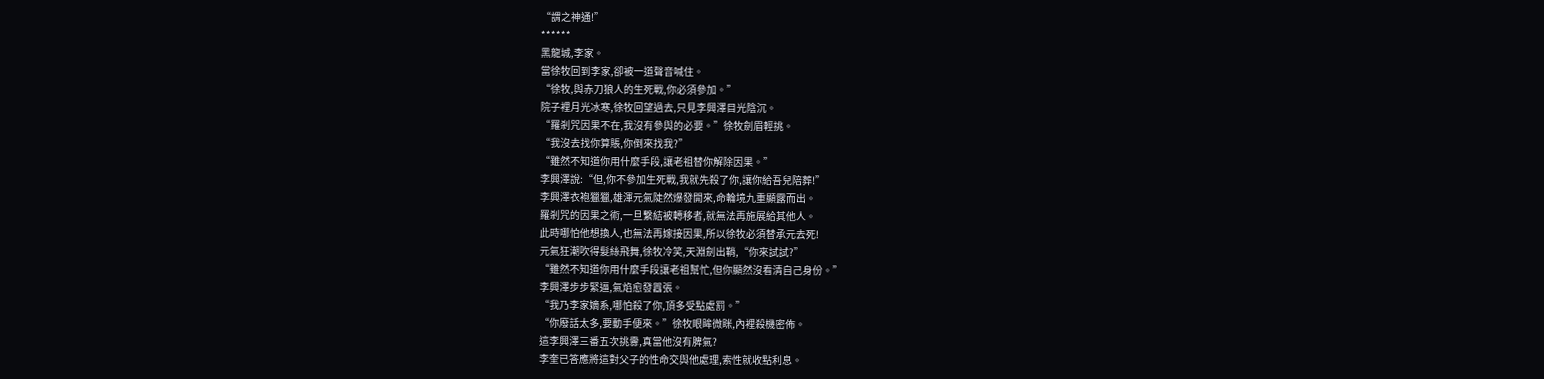“謂之神通!”
******
黑龍城,李家。
當徐牧回到李家,卻被一道聲音喊住。
“徐牧,與赤刀狼人的生死戰,你必須參加。”
院子裡月光冰寒,徐牧回望過去,只見李興澤目光陰沉。
“羅剎咒因果不在,我沒有參與的必要。”徐牧劍眉輕挑。
“我沒去找你算賬,你倒來找我?”
“雖然不知道你用什麼手段,讓老祖替你解除因果。”
李興澤說:“但,你不參加生死戰,我就先殺了你,讓你給吾兒陪葬!”
李興澤衣袍獵獵,雄渾元氣陡然爆發開來,命輪境九重顯露而出。
羅剎咒的因果之術,一旦繫結被轉移者,就無法再施展給其他人。
此時哪怕他想換人,也無法再嫁接因果,所以徐牧必須替承元去死!
元氣狂潮吹得髮絲飛舞,徐牧冷笑,天淵劍出鞘,“你來試試?”
“雖然不知道你用什麼手段讓老祖幫忙,但你顯然沒看清自己身份。”
李興澤步步緊逼,氣焰愈發囂張。
“我乃李家嫡系,哪怕殺了你,頂多受點處罰。”
“你廢話太多,要動手便來。”徐牧眼眸微眯,內裡殺機密佈。
這李興澤三番五次挑釁,真當他沒有脾氣?
李奎已答應將這對父子的性命交與他處理,索性就收點利息。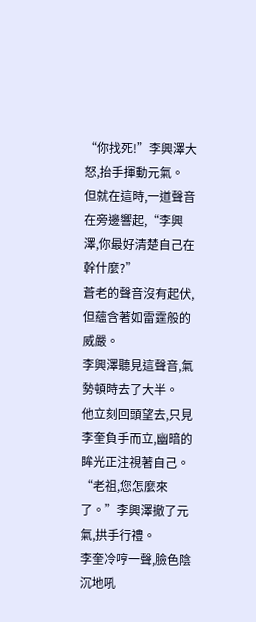“你找死!”李興澤大怒,抬手揮動元氣。
但就在這時,一道聲音在旁邊響起,“李興澤,你最好清楚自己在幹什麼?”
蒼老的聲音沒有起伏,但蘊含著如雷霆般的威嚴。
李興澤聽見這聲音,氣勢頓時去了大半。
他立刻回頭望去,只見李奎負手而立,幽暗的眸光正注視著自己。
“老祖,您怎麼來了。”李興澤撤了元氣,拱手行禮。
李奎冷哼一聲,臉色陰沉地吼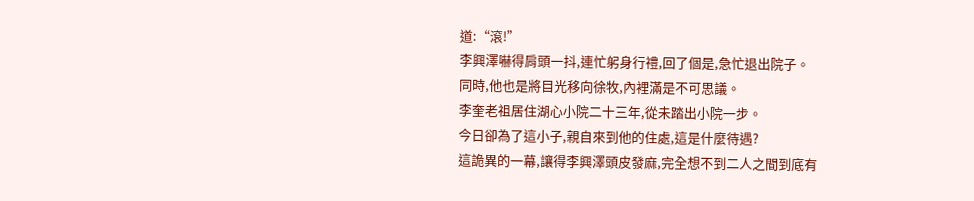道:“滾!”
李興澤嚇得肩頭一抖,連忙躬身行禮,回了個是,急忙退出院子。
同時,他也是將目光移向徐牧,內裡滿是不可思議。
李奎老祖居住湖心小院二十三年,從未踏出小院一步。
今日卻為了這小子,親自來到他的住處,這是什麼待遇?
這詭異的一幕,讓得李興澤頭皮發麻,完全想不到二人之間到底有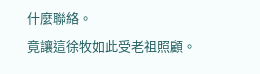什麼聯絡。
竟讓這徐牧如此受老祖照顧。